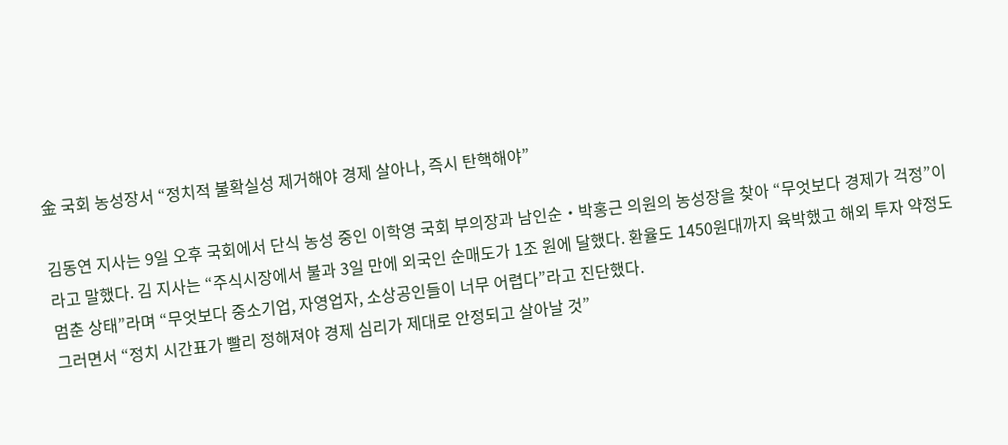金 국회 농성장서 “정치적 불확실성 제거해야 경제 살아나, 즉시 탄핵해야”

김동연 지사는 9일 오후 국회에서 단식 농성 중인 이학영 국회 부의장과 남인순‧박홍근 의원의 농성장을 찾아 “무엇보다 경제가 걱정”이라고 말했다. 김 지사는 “주식시장에서 불과 3일 만에 외국인 순매도가 1조 원에 달했다. 환율도 1450원대까지 육박했고 해외 투자 약정도 멈춘 상태”라며 “무엇보다 중소기업, 자영업자, 소상공인들이 너무 어렵다”라고 진단했다.
그러면서 “정치 시간표가 빨리 정해져야 경제 심리가 제대로 안정되고 살아날 것”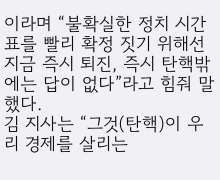이라며 “불확실한 정치 시간표를 빨리 확정 짓기 위해선 지금 즉시 퇴진, 즉시 탄핵밖에는 답이 없다”라고 힘줘 말했다.
김 지사는 “그것(탄핵)이 우리 경제를 살리는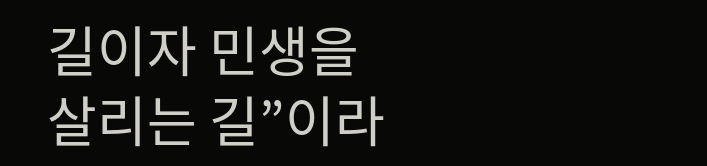길이자 민생을 살리는 길”이라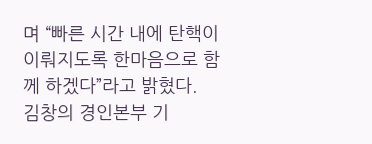며 “빠른 시간 내에 탄핵이 이뤄지도록 한마음으로 함께 하겠다”라고 밝혔다.
김창의 경인본부 기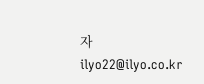자 ilyo22@ilyo.co.kr